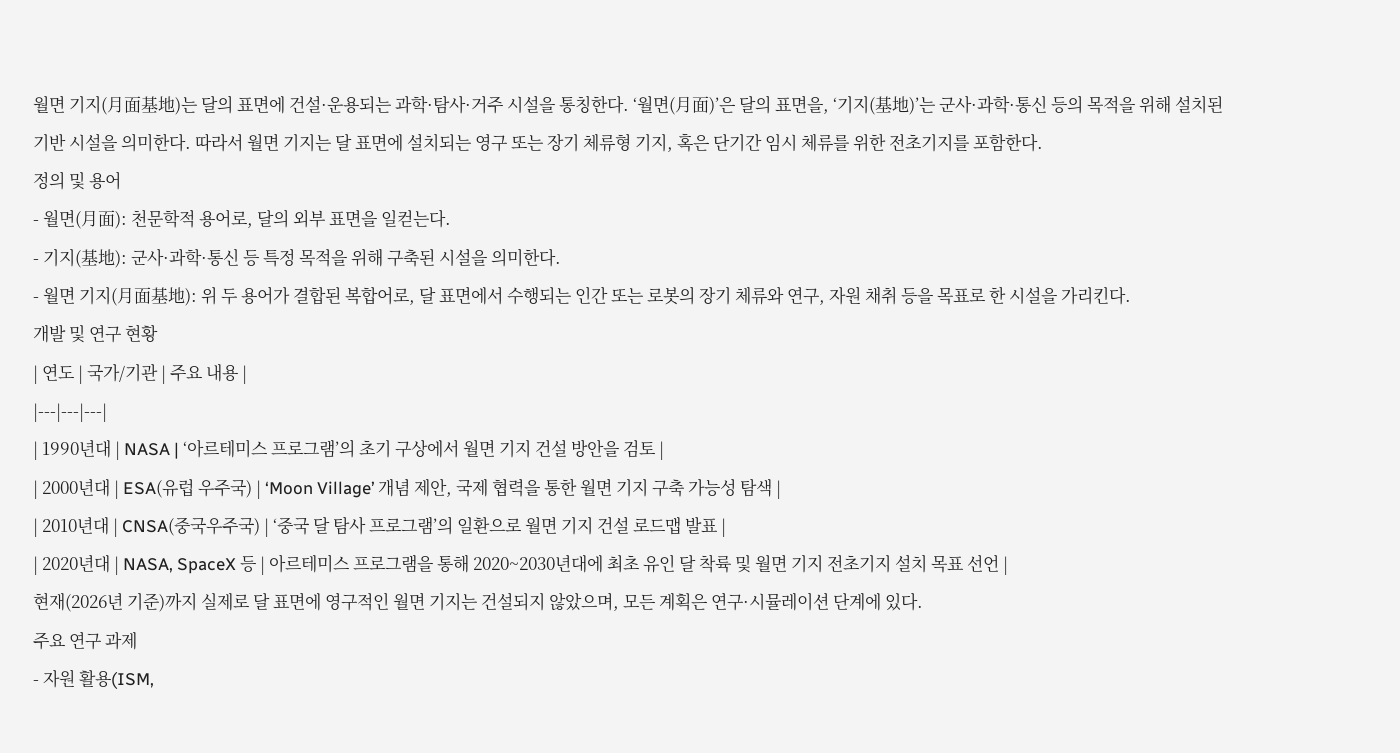월면 기지(月面基地)는 달의 표면에 건설·운용되는 과학·탐사·거주 시설을 통칭한다. ‘월면(月面)’은 달의 표면을, ‘기지(基地)’는 군사·과학·통신 등의 목적을 위해 설치된 기반 시설을 의미한다. 따라서 월면 기지는 달 표면에 설치되는 영구 또는 장기 체류형 기지, 혹은 단기간 임시 체류를 위한 전초기지를 포함한다.
정의 및 용어
- 월면(月面): 천문학적 용어로, 달의 외부 표면을 일컫는다.
- 기지(基地): 군사·과학·통신 등 특정 목적을 위해 구축된 시설을 의미한다.
- 월면 기지(月面基地): 위 두 용어가 결합된 복합어로, 달 표면에서 수행되는 인간 또는 로봇의 장기 체류와 연구, 자원 채취 등을 목표로 한 시설을 가리킨다.
개발 및 연구 현황
| 연도 | 국가/기관 | 주요 내용 |
|---|---|---|
| 1990년대 | NASA | ‘아르테미스 프로그램’의 초기 구상에서 월면 기지 건설 방안을 검토 |
| 2000년대 | ESA(유럽 우주국) | ‘Moon Village’ 개념 제안, 국제 협력을 통한 월면 기지 구축 가능성 탐색 |
| 2010년대 | CNSA(중국우주국) | ‘중국 달 탐사 프로그램’의 일환으로 월면 기지 건설 로드맵 발표 |
| 2020년대 | NASA, SpaceX 등 | 아르테미스 프로그램을 통해 2020~2030년대에 최초 유인 달 착륙 및 월면 기지 전초기지 설치 목표 선언 |
현재(2026년 기준)까지 실제로 달 표면에 영구적인 월면 기지는 건설되지 않았으며, 모든 계획은 연구·시뮬레이션 단계에 있다.
주요 연구 과제
- 자원 활용(ISM,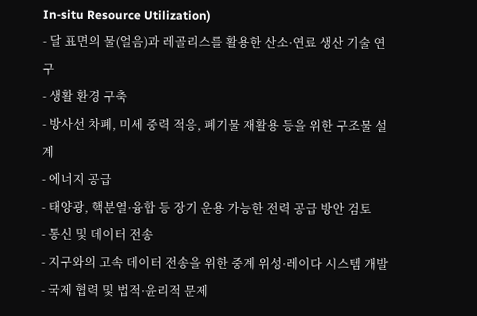In‑situ Resource Utilization)
- 달 표면의 물(얼음)과 레골리스를 활용한 산소·연료 생산 기술 연구
- 생활 환경 구축
- 방사선 차폐, 미세 중력 적응, 폐기물 재활용 등을 위한 구조물 설계
- 에너지 공급
- 태양광, 핵분열·융합 등 장기 운용 가능한 전력 공급 방안 검토
- 통신 및 데이터 전송
- 지구와의 고속 데이터 전송을 위한 중계 위성·레이다 시스템 개발
- 국제 협력 및 법적·윤리적 문제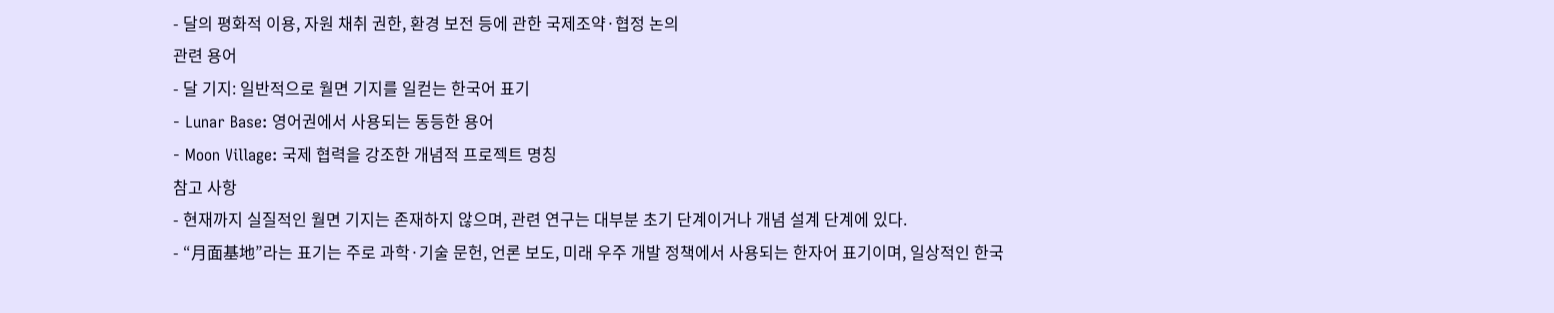- 달의 평화적 이용, 자원 채취 권한, 환경 보전 등에 관한 국제조약·협정 논의
관련 용어
- 달 기지: 일반적으로 월면 기지를 일컫는 한국어 표기
- Lunar Base: 영어권에서 사용되는 동등한 용어
- Moon Village: 국제 협력을 강조한 개념적 프로젝트 명칭
참고 사항
- 현재까지 실질적인 월면 기지는 존재하지 않으며, 관련 연구는 대부분 초기 단계이거나 개념 설계 단계에 있다.
- “月面基地”라는 표기는 주로 과학·기술 문헌, 언론 보도, 미래 우주 개발 정책에서 사용되는 한자어 표기이며, 일상적인 한국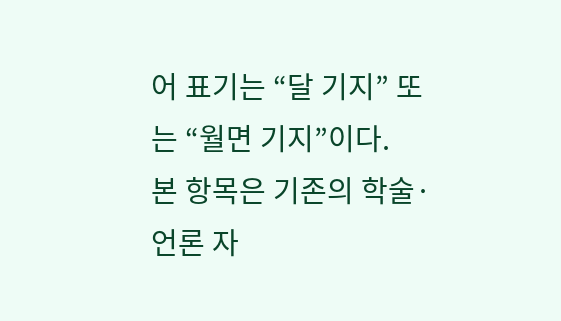어 표기는 “달 기지” 또는 “월면 기지”이다.
본 항목은 기존의 학술·언론 자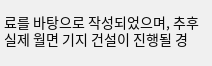료를 바탕으로 작성되었으며, 추후 실제 월면 기지 건설이 진행될 경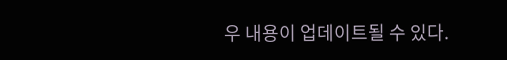우 내용이 업데이트될 수 있다.